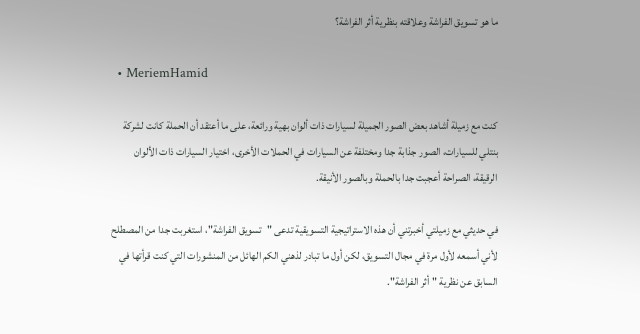ما هو تسويق الفراشة وعلاقته بنظرية أثر الفراشة؟

  • MeriemHamid

كنت مع زميلة أشاهد بعض الصور الجميلة لسيارات ذات ألوان بهية ورائعة، على ما أعتقد أن الحملة كانت لشركة بنتلي للسيارات، الصور جذابة جدا ومختلفة عن السيارات في الحملات الأخرى، اختيار السيارات ذات الألوان الرقيقة، الصراحة أعجبت جدا بالحملة وبالصور الأنيقة.

في حديثي مع زميلتي أخبرتني أن هذه الاستراتيجية التسويقية تدعى "تسويق الفراشة"، استغربت جدا من المصطلح لأني أسمعه لأول مرة في مجال التسويق، لكن أول ما تبادر لذهني الكم الهائل من المنشورات التي كنت قرأتها في السابق عن نظرية "أثر الفراشة".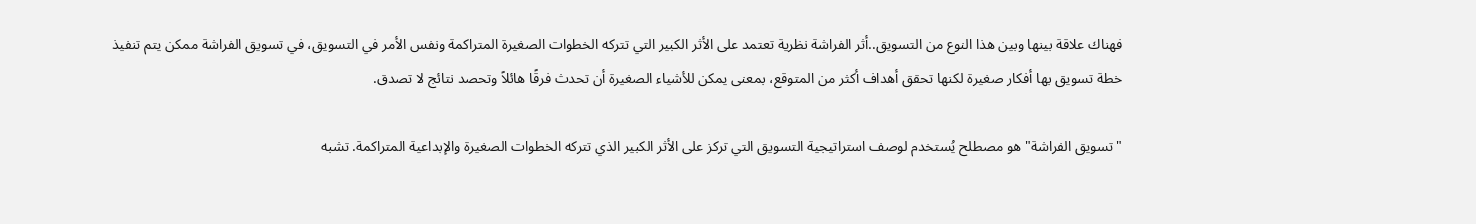فهناك علاقة بينها وبين هذا النوع من التسويق..أثر الفراشة نظرية تعتمد على الأثر الكبير التي تتركه الخطوات الصغيرة المتراكمة ونفس الأمر في التسويق، في تسويق الفراشة ممكن يتم تنفيذ خطة تسويق بها أفكار صغيرة لكنها تحقق أهداف أكثر من المتوقع، بمعنى يمكن للأشياء الصغيرة أن تحدث فرقًا هائلاً وتحصد نتائج لا تصدق.

"تسويق الفراشة" هو مصطلح يُستخدم لوصف استراتيجية التسويق التي تركز على الأثر الكبير الذي تتركه الخطوات الصغيرة والإبداعية المتراكمة. تشبه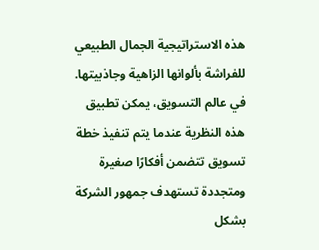هذه الاستراتيجية الجمال الطبيعي للفراشة بألوانها الزاهية وجاذبيتها. في عالم التسويق، يمكن تطبيق هذه النظرية عندما يتم تنفيذ خطة تسويق تتضمن أفكارًا صغيرة ومتجددة تستهدف جمهور الشركة بشكل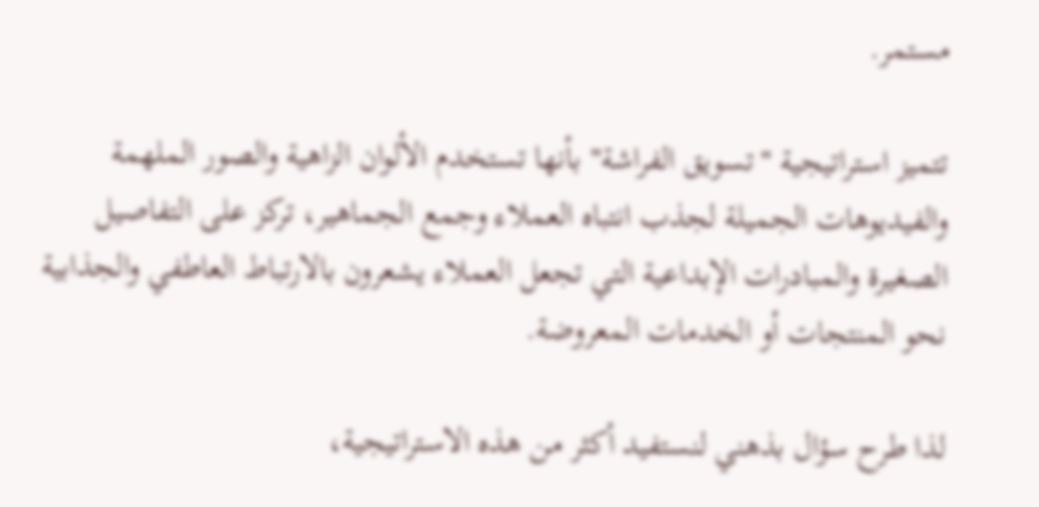مستمر.

تتميز استراتيجية "تسويق الفراشة" بأنها تستخدم الألوان الزاهية والصور الملهمة والفيديوهات الجميلة لجذب انتباه العملاء وجمع الجماهير، تركز على التفاصيل الصغيرة والمبادرات الإبداعية التي تجعل العملاء يشعرون بالارتباط العاطفي والجذابية نحو المنتجات أو الخدمات المعروضة.

لذا طرح سؤال بذهني لنستفيد أكثر من هذه الاستراتيجية،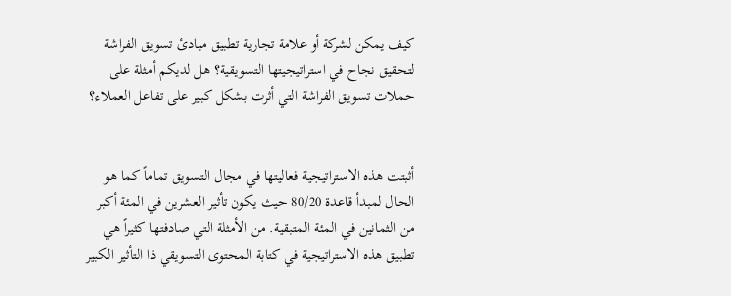كيف يمكن لشركة أو علامة تجارية تطبيق مبادئ تسويق الفراشة لتحقيق نجاح في استراتيجيتها التسويقية؟ هل لديكم أمثلة على حملات تسويق الفراشة التي أثرت بشكل كبير على تفاعل العملاء؟


أثبتت هذه الاستراتيجية فعاليتها في مجال التسويق تماماً كما هو الحال لمبدأ قاعدة 80/20 حيث يكون تأثير العشرين في المئة أكبر من الثمانين في المئة المتبقية. من الأمثلة التي صادفتها كثيراً هي تطبيق هذه الاستراتيجية في كتابة المحتوى التسويقي ذا التأثير الكبير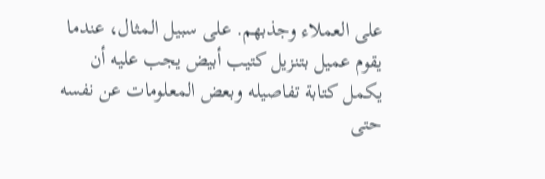على العملاء وجذبهم. على سبيل المثال، عندما يقوم عميل بتنزيل كتيب أبيض يجب عليه أن يكمل كتابة تفاصيله وبعض المعلومات عن نفسه حتى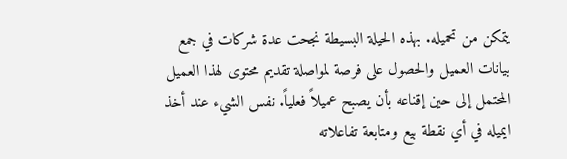يتمكن من تحميله. بهذه الحيلة البسيطة نجحت عدة شركات في جمع بيانات العميل والحصول على فرصة لمواصلة تقديم محتوى لهذا العميل المحتمل إلى حين إقناعه بأن يصبح عميلاً فعلياً. نفس الشيء عند أخذ ايميله في أي نقطة بيع ومتابعة تفاعلاته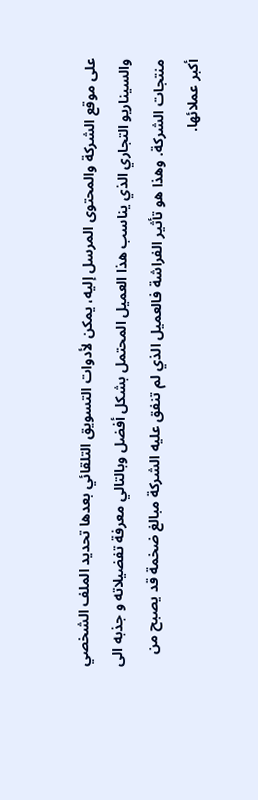على موقع الشركة والمحتوى المرسل إليه، يمكن لأدوات التسويق التلقائي بعدها تحديد الملف الشخصي والسيناريو التجاري الذي يناسب هذا العميل المحتمل بشكل أفضل وبالتالي معرفة تفضيلاته و جذبه الى منتجات الشركة. وهذا هو تأثير الفراشة فالعميل الذي لم تنفق عليه الشركة مبالغ ضخمة قد يصبح من أكبر عملائها.